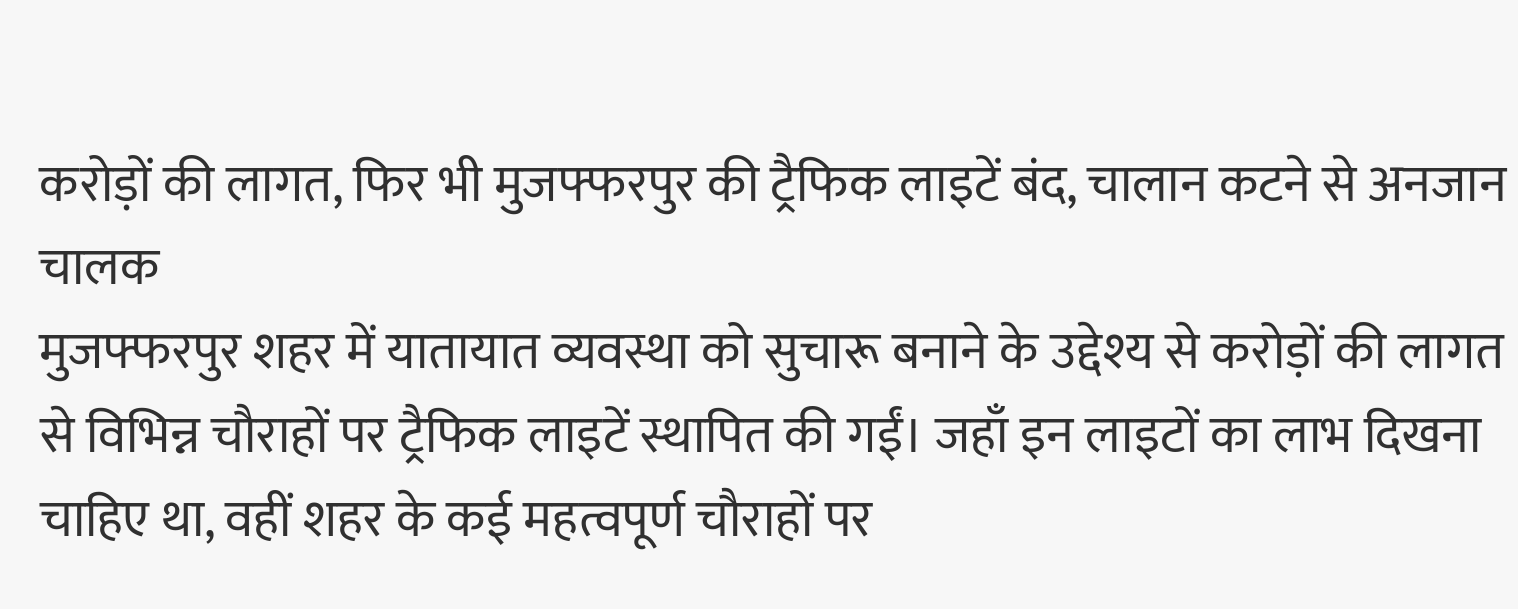करोड़ों की लागत, फिर भी मुजफ्फरपुर की ट्रैफिक लाइटें बंद, चालान कटने से अनजान चालक
मुजफ्फरपुर शहर में यातायात व्यवस्था को सुचारू बनाने के उद्देश्य से करोड़ों की लागत से विभिन्न चौराहों पर ट्रैफिक लाइटें स्थापित की गईं। जहाँ इन लाइटों का लाभ दिखना चाहिए था, वहीं शहर के कई महत्वपूर्ण चौराहों पर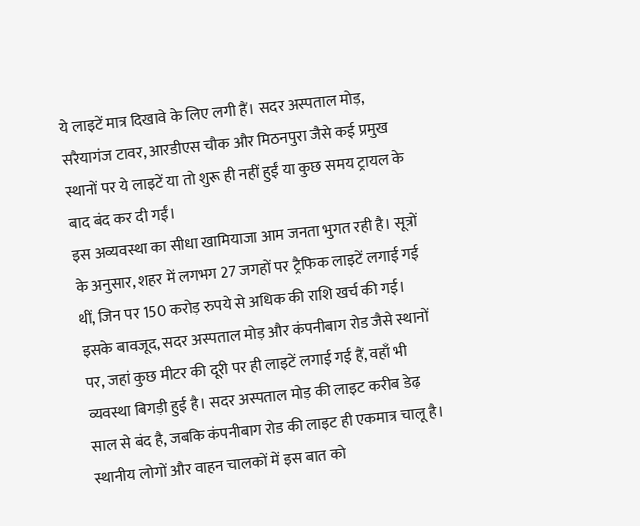ये लाइटें मात्र दिखावे के लिए लगी हैं। सदर अस्पताल मोड़, सरैयागंज टावर, आरडीएस चौक और मिठनपुरा जैसे कई प्रमुख स्थानों पर ये लाइटें या तो शुरू ही नहीं हुईं या कुछ समय ट्रायल के बाद बंद कर दी गईं।
इस अव्यवस्था का सीधा खामियाजा आम जनता भुगत रही है। सूत्रों के अनुसार, शहर में लगभग 27 जगहों पर ट्रैफिक लाइटें लगाई गई थीं, जिन पर 150 करोड़ रुपये से अधिक की राशि खर्च की गई। इसके बावजूद, सदर अस्पताल मोड़ और कंपनीबाग रोड जैसे स्थानों पर, जहां कुछ मीटर की दूरी पर ही लाइटें लगाई गई हैं, वहाँ भी व्यवस्था बिगड़ी हुई है। सदर अस्पताल मोड़ की लाइट करीब डेढ़ साल से बंद है, जबकि कंपनीबाग रोड की लाइट ही एकमात्र चालू है।
स्थानीय लोगों और वाहन चालकों में इस बात को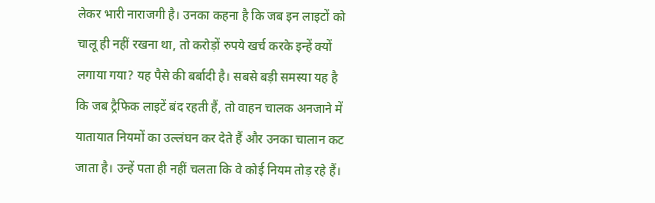लेकर भारी नाराजगी है। उनका कहना है कि जब इन लाइटों को चालू ही नहीं रखना था, तो करोड़ों रुपये खर्च करके इन्हें क्यों लगाया गया? यह पैसे की बर्बादी है। सबसे बड़ी समस्या यह है कि जब ट्रैफिक लाइटें बंद रहती हैं, तो वाहन चालक अनजाने में यातायात नियमों का उल्लंघन कर देते हैं और उनका चालान कट जाता है। उन्हें पता ही नहीं चलता कि वे कोई नियम तोड़ रहे हैं।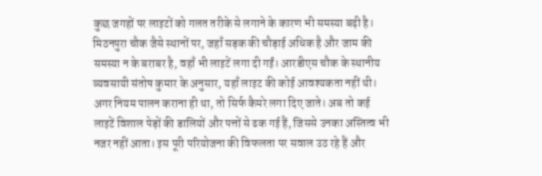कुछ जगहों पर लाइटों को गलत तरीके से लगाने के कारण भी समस्या बढ़ी है। मिठनपुरा चौक जैसे स्थानों पर, जहाँ सड़क की चौड़ाई अधिक है और जाम की समस्या न के बराबर है, वहाँ भी लाइटें लगा दी गईं। आरडीएस चौक के स्थानीय व्यवसायी संतोष कुमार के अनुसार, यहाँ लाइट की कोई आवश्यकता नहीं थी। अगर नियम पालन कराना ही था, तो सिर्फ कैमरे लगा दिए जाते। अब तो कई लाइटें विशाल पेड़ों की डालियों और पत्तों से ढक गई हैं, जिससे उनका अस्तित्व भी नजर नहीं आता। इस पूरी परियोजना की विफलता पर सवाल उठ रहे हैं और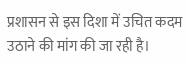प्रशासन से इस दिशा में उचित कदम उठाने की मांग की जा रही है।